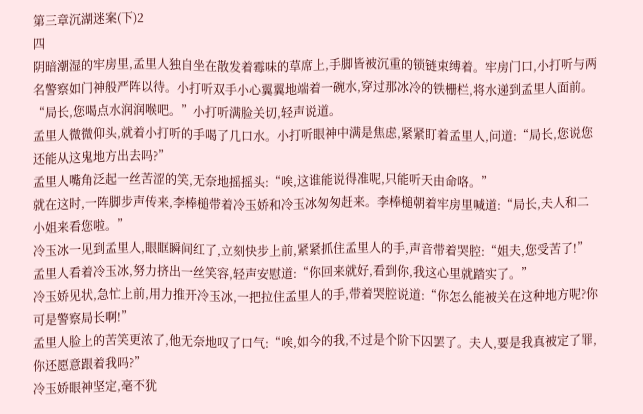第三章沉湖迷案(下)2
四
阴暗潮湿的牢房里,孟里人独自坐在散发着霉味的草席上,手脚皆被沉重的锁链束缚着。牢房门口,小打听与两名警察如门神般严阵以待。小打听双手小心翼翼地端着一碗水,穿过那冰冷的铁栅栏,将水递到孟里人面前。
“局长,您喝点水润润喉吧。”小打听满脸关切,轻声说道。
孟里人微微仰头,就着小打听的手喝了几口水。小打听眼神中满是焦虑,紧紧盯着孟里人,问道:“局长,您说您还能从这鬼地方出去吗?”
孟里人嘴角泛起一丝苦涩的笑,无奈地摇摇头:“唉,这谁能说得准呢,只能听天由命咯。”
就在这时,一阵脚步声传来,李棒槌带着冷玉娇和冷玉冰匆匆赶来。李棒槌朝着牢房里喊道:“局长,夫人和二小姐来看您啦。”
冷玉冰一见到孟里人,眼眶瞬间红了,立刻快步上前,紧紧抓住孟里人的手,声音带着哭腔:“姐夫,您受苦了!”
孟里人看着冷玉冰,努力挤出一丝笑容,轻声安慰道:“你回来就好,看到你,我这心里就踏实了。”
冷玉娇见状,急忙上前,用力推开冷玉冰,一把拉住孟里人的手,带着哭腔说道:“你怎么能被关在这种地方呢?你可是警察局长啊!”
孟里人脸上的苦笑更浓了,他无奈地叹了口气:“唉,如今的我,不过是个阶下囚罢了。夫人,要是我真被定了罪,你还愿意跟着我吗?”
冷玉娇眼神坚定,毫不犹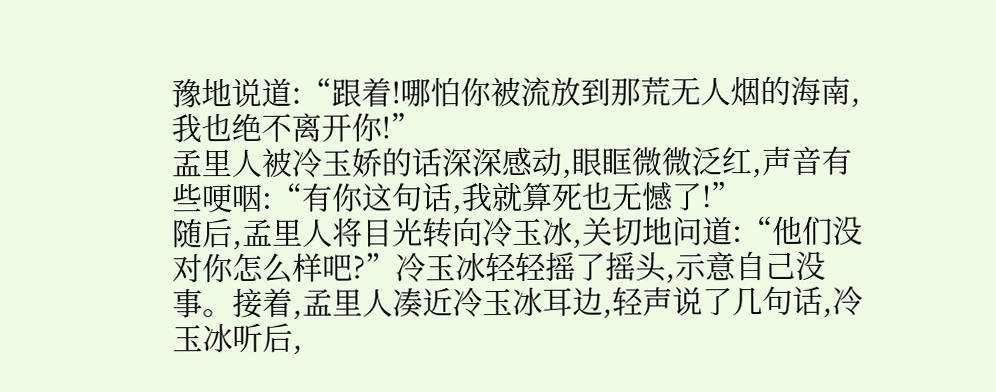豫地说道:“跟着!哪怕你被流放到那荒无人烟的海南,我也绝不离开你!”
孟里人被冷玉娇的话深深感动,眼眶微微泛红,声音有些哽咽:“有你这句话,我就算死也无憾了!”
随后,孟里人将目光转向冷玉冰,关切地问道:“他们没对你怎么样吧?”冷玉冰轻轻摇了摇头,示意自己没事。接着,孟里人凑近冷玉冰耳边,轻声说了几句话,冷玉冰听后,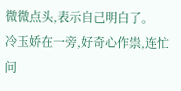微微点头,表示自己明白了。
冷玉娇在一旁,好奇心作祟,连忙问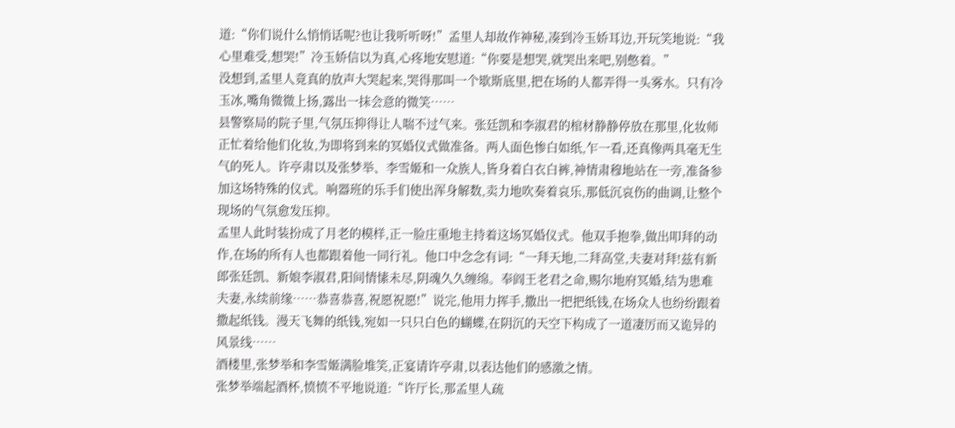道:“你们说什么悄悄话呢?也让我听听呀!”孟里人却故作神秘,凑到冷玉娇耳边,开玩笑地说:“我心里难受,想哭!”冷玉娇信以为真,心疼地安慰道:“你要是想哭,就哭出来吧,别憋着。”
没想到,孟里人竟真的放声大哭起来,哭得那叫一个歇斯底里,把在场的人都弄得一头雾水。只有冷玉冰,嘴角微微上扬,露出一抹会意的微笑……
县警察局的院子里,气氛压抑得让人喘不过气来。张廷凯和李淑君的棺材静静停放在那里,化妆师正忙着给他们化妆,为即将到来的冥婚仪式做准备。两人面色惨白如纸,乍一看,还真像两具毫无生气的死人。许亭肃以及张梦举、李雪姬和一众族人,皆身着白衣白裤,神情肃穆地站在一旁,准备参加这场特殊的仪式。响器班的乐手们使出浑身解数,卖力地吹奏着哀乐,那低沉哀伤的曲调,让整个现场的气氛愈发压抑。
孟里人此时装扮成了月老的模样,正一脸庄重地主持着这场冥婚仪式。他双手抱拳,做出叩拜的动作,在场的所有人也都跟着他一同行礼。他口中念念有词:“一拜天地,二拜高堂,夫妻对拜!兹有新郎张廷凯、新娘李淑君,阳间情愫未尽,阴魂久久缠绵。奉阎王老君之命,赐尔地府冥婚,结为患难夫妻,永续前缘……恭喜恭喜,祝愿祝愿!”说完,他用力挥手,撒出一把把纸钱,在场众人也纷纷跟着撒起纸钱。漫天飞舞的纸钱,宛如一只只白色的蝴蝶,在阴沉的天空下构成了一道凄厉而又诡异的风景线……
酒楼里,张梦举和李雪姬满脸堆笑,正宴请许亭肃,以表达他们的感激之情。
张梦举端起酒杯,愤愤不平地说道:“许厅长,那孟里人疏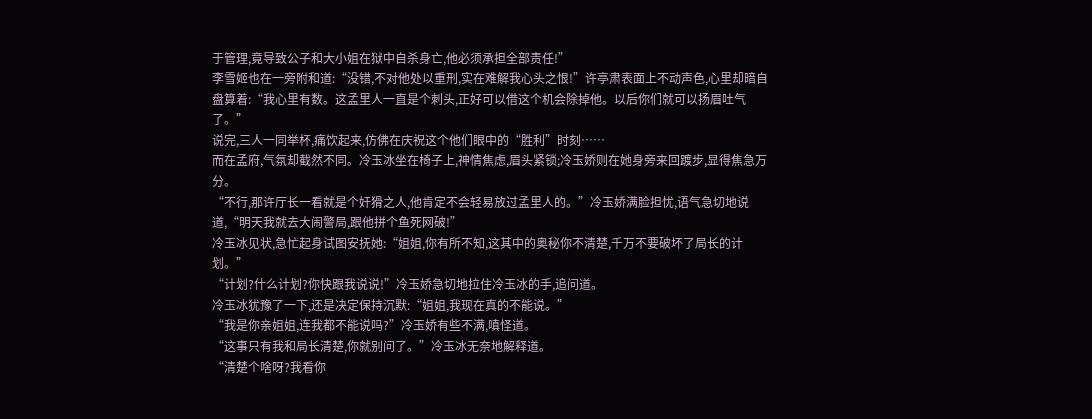于管理,竟导致公子和大小姐在狱中自杀身亡,他必须承担全部责任!”
李雪姬也在一旁附和道:“没错,不对他处以重刑,实在难解我心头之恨!”许亭肃表面上不动声色,心里却暗自盘算着:“我心里有数。这孟里人一直是个刺头,正好可以借这个机会除掉他。以后你们就可以扬眉吐气了。”
说完,三人一同举杯,痛饮起来,仿佛在庆祝这个他们眼中的“胜利”时刻……
而在孟府,气氛却截然不同。冷玉冰坐在椅子上,神情焦虑,眉头紧锁;冷玉娇则在她身旁来回踱步,显得焦急万分。
“不行,那许厅长一看就是个奸猾之人,他肯定不会轻易放过孟里人的。”冷玉娇满脸担忧,语气急切地说道,“明天我就去大闹警局,跟他拼个鱼死网破!”
冷玉冰见状,急忙起身试图安抚她:“姐姐,你有所不知,这其中的奥秘你不清楚,千万不要破坏了局长的计划。”
“计划?什么计划?你快跟我说说!”冷玉娇急切地拉住冷玉冰的手,追问道。
冷玉冰犹豫了一下,还是决定保持沉默:“姐姐,我现在真的不能说。”
“我是你亲姐姐,连我都不能说吗?”冷玉娇有些不满,嗔怪道。
“这事只有我和局长清楚,你就别问了。”冷玉冰无奈地解释道。
“清楚个啥呀?我看你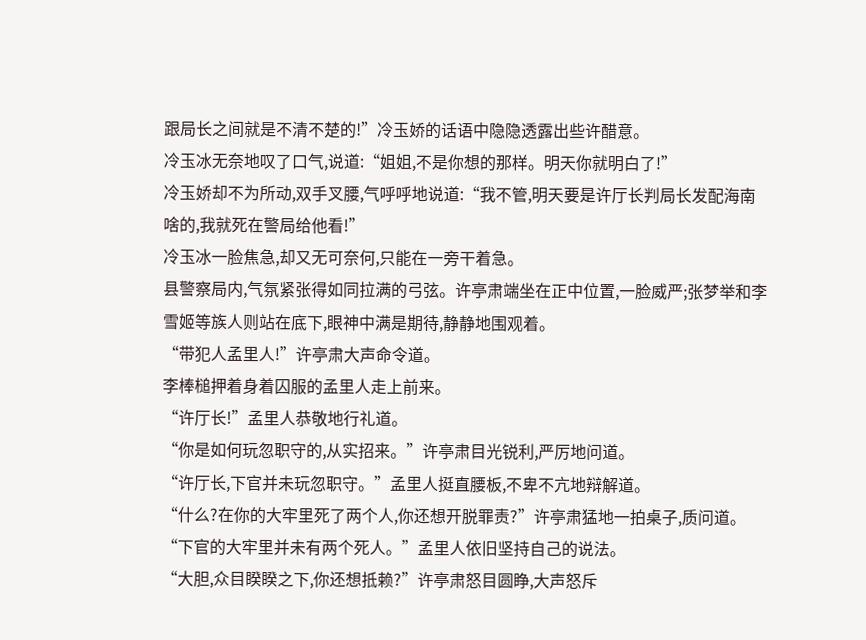跟局长之间就是不清不楚的!”冷玉娇的话语中隐隐透露出些许醋意。
冷玉冰无奈地叹了口气,说道:“姐姐,不是你想的那样。明天你就明白了!”
冷玉娇却不为所动,双手叉腰,气呼呼地说道:“我不管,明天要是许厅长判局长发配海南啥的,我就死在警局给他看!”
冷玉冰一脸焦急,却又无可奈何,只能在一旁干着急。
县警察局内,气氛紧张得如同拉满的弓弦。许亭肃端坐在正中位置,一脸威严;张梦举和李雪姬等族人则站在底下,眼神中满是期待,静静地围观着。
“带犯人孟里人!”许亭肃大声命令道。
李棒槌押着身着囚服的孟里人走上前来。
“许厅长!”孟里人恭敬地行礼道。
“你是如何玩忽职守的,从实招来。”许亭肃目光锐利,严厉地问道。
“许厅长,下官并未玩忽职守。”孟里人挺直腰板,不卑不亢地辩解道。
“什么?在你的大牢里死了两个人,你还想开脱罪责?”许亭肃猛地一拍桌子,质问道。
“下官的大牢里并未有两个死人。”孟里人依旧坚持自己的说法。
“大胆,众目睽睽之下,你还想抵赖?”许亭肃怒目圆睁,大声怒斥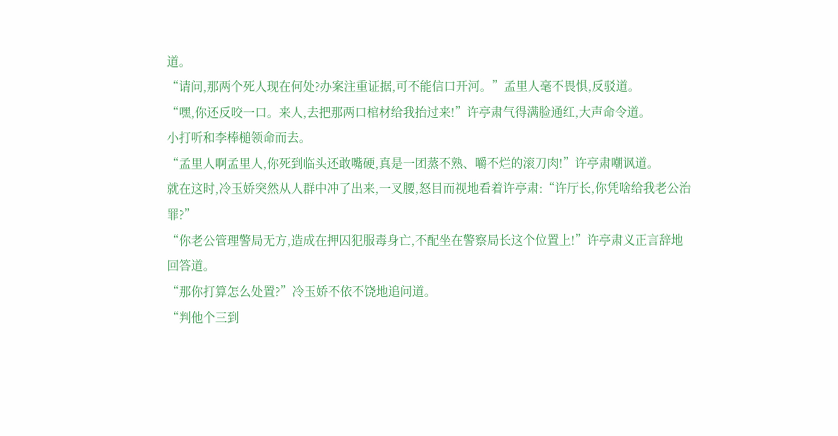道。
“请问,那两个死人现在何处?办案注重证据,可不能信口开河。”孟里人毫不畏惧,反驳道。
“嘿,你还反咬一口。来人,去把那两口棺材给我抬过来!”许亭肃气得满脸通红,大声命令道。
小打听和李棒槌领命而去。
“孟里人啊孟里人,你死到临头还敢嘴硬,真是一团蒸不熟、嚼不烂的滚刀肉!”许亭肃嘲讽道。
就在这时,冷玉娇突然从人群中冲了出来,一叉腰,怒目而视地看着许亭肃:“许厅长,你凭啥给我老公治罪?”
“你老公管理警局无方,造成在押囚犯服毒身亡,不配坐在警察局长这个位置上!”许亭肃义正言辞地回答道。
“那你打算怎么处置?”冷玉娇不依不饶地追问道。
“判他个三到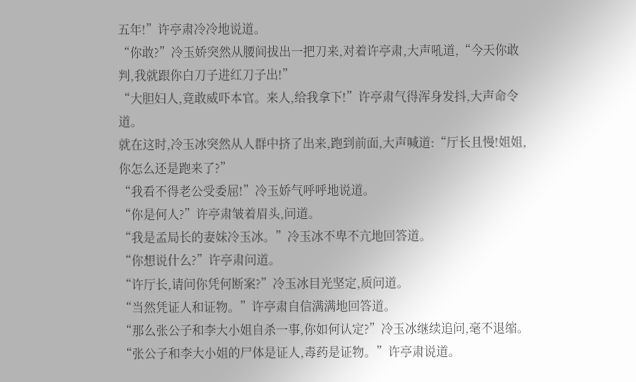五年!”许亭肃冷冷地说道。
“你敢?”冷玉娇突然从腰间拔出一把刀来,对着许亭肃,大声吼道,“今天你敢判,我就跟你白刀子进红刀子出!”
“大胆妇人,竟敢威吓本官。来人,给我拿下!”许亭肃气得浑身发抖,大声命令道。
就在这时,冷玉冰突然从人群中挤了出来,跑到前面,大声喊道:“厅长且慢!姐姐,你怎么还是跑来了?”
“我看不得老公受委屈!”冷玉娇气呼呼地说道。
“你是何人?”许亭肃皱着眉头,问道。
“我是孟局长的妻妹冷玉冰。”冷玉冰不卑不亢地回答道。
“你想说什么?”许亭肃问道。
“许厅长,请问你凭何断案?”冷玉冰目光坚定,质问道。
“当然凭证人和证物。”许亭肃自信满满地回答道。
“那么张公子和李大小姐自杀一事,你如何认定?”冷玉冰继续追问,毫不退缩。
“张公子和李大小姐的尸体是证人,毒药是证物。”许亭肃说道。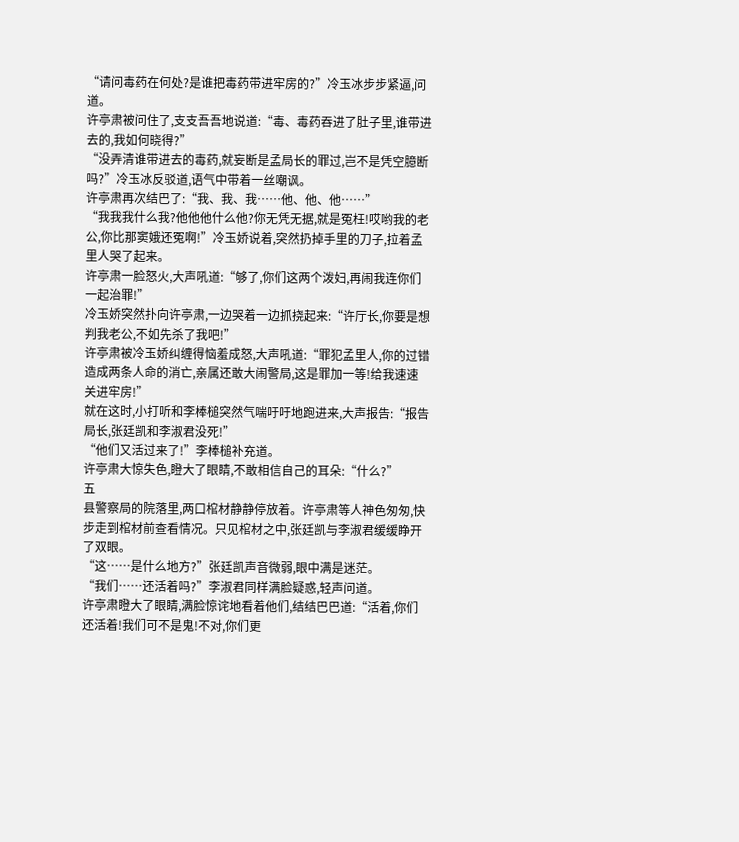“请问毒药在何处?是谁把毒药带进牢房的?”冷玉冰步步紧逼,问道。
许亭肃被问住了,支支吾吾地说道:“毒、毒药吞进了肚子里,谁带进去的,我如何晓得?”
“没弄清谁带进去的毒药,就妄断是孟局长的罪过,岂不是凭空臆断吗?”冷玉冰反驳道,语气中带着一丝嘲讽。
许亭肃再次结巴了:“我、我、我……他、他、他……”
“我我我什么我?他他他什么他?你无凭无据,就是冤枉!哎哟我的老公,你比那窦娥还冤啊!”冷玉娇说着,突然扔掉手里的刀子,拉着孟里人哭了起来。
许亭肃一脸怒火,大声吼道:“够了,你们这两个泼妇,再闹我连你们一起治罪!”
冷玉娇突然扑向许亭肃,一边哭着一边抓挠起来:“许厅长,你要是想判我老公,不如先杀了我吧!”
许亭肃被冷玉娇纠缠得恼羞成怒,大声吼道:“罪犯孟里人,你的过错造成两条人命的消亡,亲属还敢大闹警局,这是罪加一等!给我速速关进牢房!”
就在这时,小打听和李棒槌突然气喘吁吁地跑进来,大声报告:“报告局长,张廷凯和李淑君没死!”
“他们又活过来了!”李棒槌补充道。
许亭肃大惊失色,瞪大了眼睛,不敢相信自己的耳朵:“什么?”
五
县警察局的院落里,两口棺材静静停放着。许亭肃等人神色匆匆,快步走到棺材前查看情况。只见棺材之中,张廷凯与李淑君缓缓睁开了双眼。
“这……是什么地方?”张廷凯声音微弱,眼中满是迷茫。
“我们……还活着吗?”李淑君同样满脸疑惑,轻声问道。
许亭肃瞪大了眼睛,满脸惊诧地看着他们,结结巴巴道:“活着,你们还活着!我们可不是鬼!不对,你们更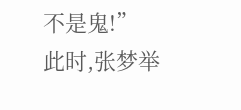不是鬼!”
此时,张梦举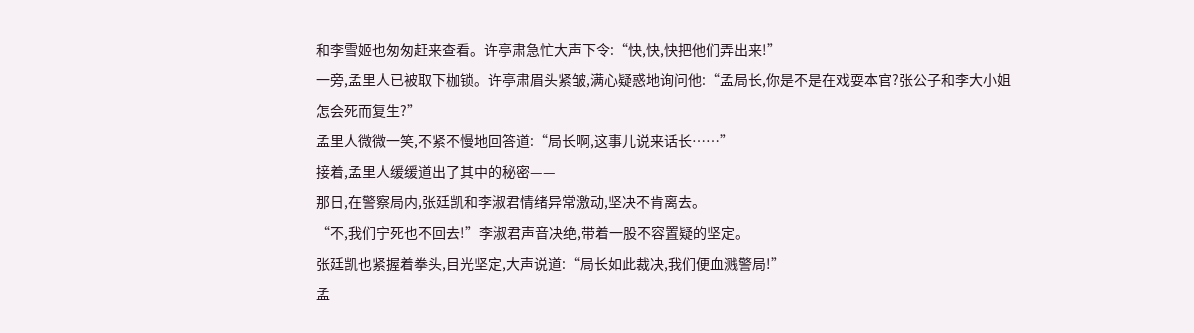和李雪姬也匆匆赶来查看。许亭肃急忙大声下令:“快,快,快把他们弄出来!”
一旁,孟里人已被取下枷锁。许亭肃眉头紧皱,满心疑惑地询问他:“孟局长,你是不是在戏耍本官?张公子和李大小姐怎会死而复生?”
孟里人微微一笑,不紧不慢地回答道:“局长啊,这事儿说来话长……”
接着,孟里人缓缓道出了其中的秘密——
那日,在警察局内,张廷凯和李淑君情绪异常激动,坚决不肯离去。
“不,我们宁死也不回去!”李淑君声音决绝,带着一股不容置疑的坚定。
张廷凯也紧握着拳头,目光坚定,大声说道:“局长如此裁决,我们便血溅警局!”
孟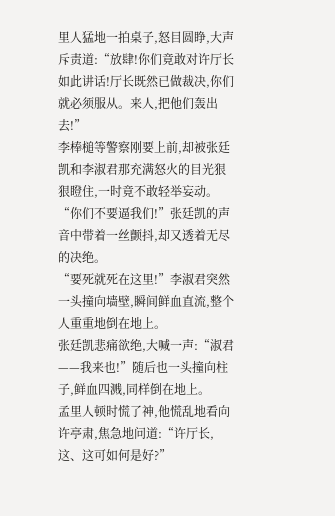里人猛地一拍桌子,怒目圆睁,大声斥责道:“放肆!你们竟敢对许厅长如此讲话!厅长既然已做裁决,你们就必须服从。来人,把他们轰出去!”
李棒槌等警察刚要上前,却被张廷凯和李淑君那充满怒火的目光狠狠瞪住,一时竟不敢轻举妄动。
“你们不要逼我们!”张廷凯的声音中带着一丝颤抖,却又透着无尽的决绝。
“要死就死在这里!”李淑君突然一头撞向墙壁,瞬间鲜血直流,整个人重重地倒在地上。
张廷凯悲痛欲绝,大喊一声:“淑君——我来也!”随后也一头撞向柱子,鲜血四溅,同样倒在地上。
孟里人顿时慌了神,他慌乱地看向许亭肃,焦急地问道:“许厅长,这、这可如何是好?”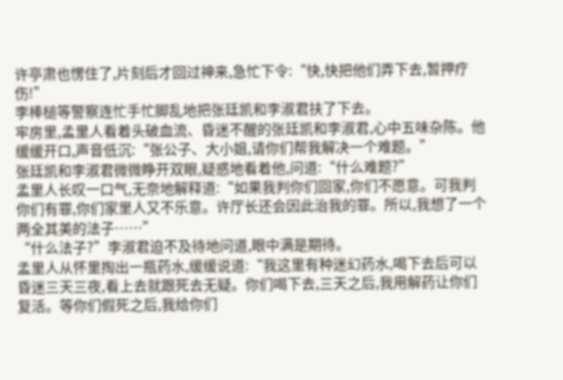许亭肃也愣住了,片刻后才回过神来,急忙下令:“快,快把他们弄下去,暂押疗伤!”
李棒槌等警察连忙手忙脚乱地把张廷凯和李淑君扶了下去。
牢房里,孟里人看着头破血流、昏迷不醒的张廷凯和李淑君,心中五味杂陈。他缓缓开口,声音低沉:“张公子、大小姐,请你们帮我解决一个难题。”
张廷凯和李淑君微微睁开双眼,疑惑地看着他,问道:“什么难题?”
孟里人长叹一口气,无奈地解释道:“如果我判你们回家,你们不愿意。可我判你们有罪,你们家里人又不乐意。许厅长还会因此治我的罪。所以,我想了一个两全其美的法子……”
“什么法子?”李淑君迫不及待地问道,眼中满是期待。
孟里人从怀里掏出一瓶药水,缓缓说道:“我这里有种迷幻药水,喝下去后可以昏迷三天三夜,看上去就跟死去无疑。你们喝下去,三天之后,我用解药让你们复活。等你们假死之后,我给你们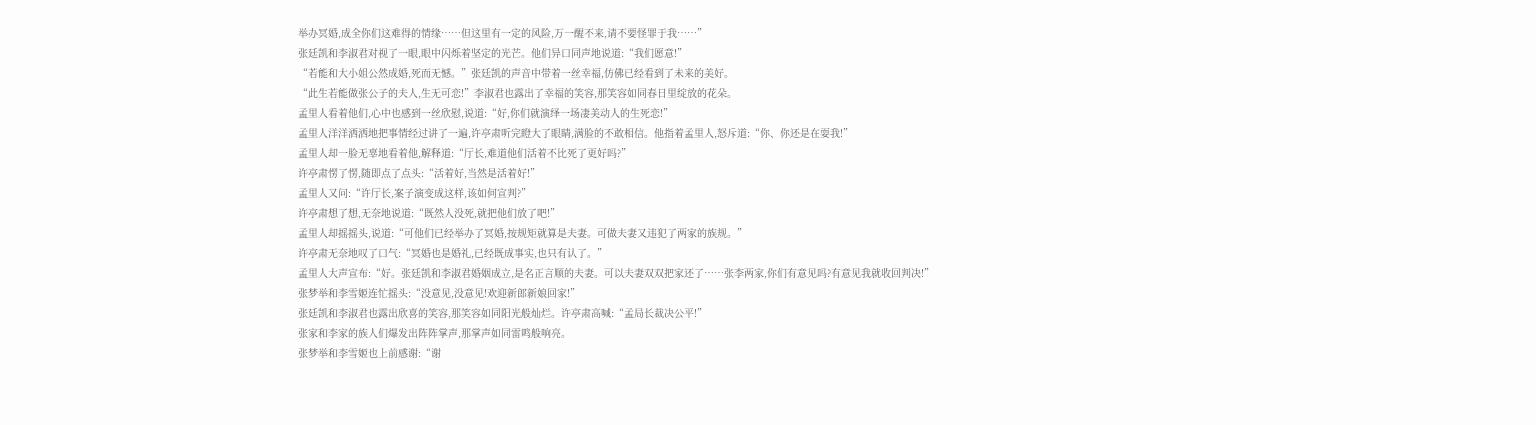举办冥婚,成全你们这难得的情缘……但这里有一定的风险,万一醒不来,请不要怪罪于我……”
张廷凯和李淑君对视了一眼,眼中闪烁着坚定的光芒。他们异口同声地说道:“我们愿意!”
“若能和大小姐公然成婚,死而无憾。”张廷凯的声音中带着一丝幸福,仿佛已经看到了未来的美好。
“此生若能做张公子的夫人,生无可恋!”李淑君也露出了幸福的笑容,那笑容如同春日里绽放的花朵。
孟里人看着他们,心中也感到一丝欣慰,说道:“好,你们就演绎一场凄美动人的生死恋!”
孟里人洋洋洒洒地把事情经过讲了一遍,许亭肃听完瞪大了眼睛,满脸的不敢相信。他指着孟里人,怒斥道:“你、你还是在耍我!”
孟里人却一脸无辜地看着他,解释道:“厅长,难道他们活着不比死了更好吗?”
许亭肃愣了愣,随即点了点头:“活着好,当然是活着好!”
孟里人又问:“许厅长,案子演变成这样,该如何宣判?”
许亭肃想了想,无奈地说道:“既然人没死,就把他们放了吧!”
孟里人却摇摇头,说道:“可他们已经举办了冥婚,按规矩就算是夫妻。可做夫妻又违犯了两家的族规。”
许亭肃无奈地叹了口气:“冥婚也是婚礼,已经既成事实,也只有认了。”
孟里人大声宣布:“好。张廷凯和李淑君婚姻成立,是名正言顺的夫妻。可以夫妻双双把家还了……张李两家,你们有意见吗?有意见我就收回判决!”
张梦举和李雪姬连忙摇头:“没意见,没意见!欢迎新郎新娘回家!”
张廷凯和李淑君也露出欣喜的笑容,那笑容如同阳光般灿烂。许亭肃高喊:“孟局长裁决公平!”
张家和李家的族人们爆发出阵阵掌声,那掌声如同雷鸣般响亮。
张梦举和李雪姬也上前感谢:“谢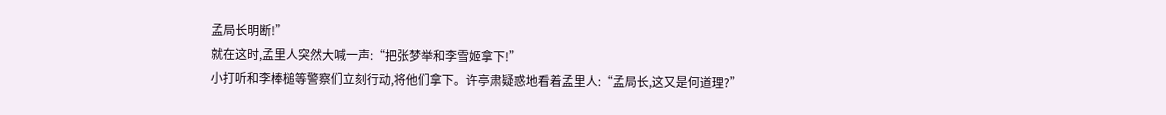孟局长明断!”
就在这时,孟里人突然大喊一声:“把张梦举和李雪姬拿下!”
小打听和李棒槌等警察们立刻行动,将他们拿下。许亭肃疑惑地看着孟里人:“孟局长,这又是何道理?”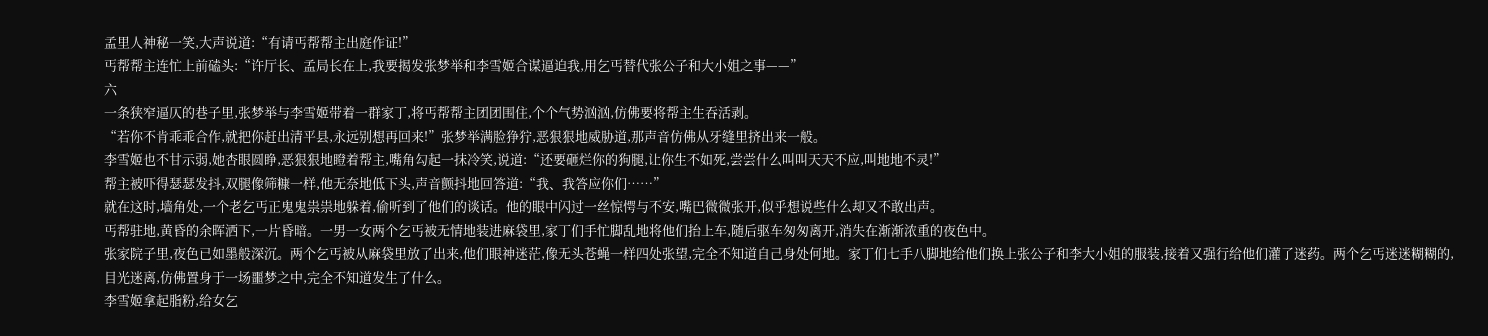孟里人神秘一笑,大声说道:“有请丐帮帮主出庭作证!”
丐帮帮主连忙上前磕头:“许厅长、孟局长在上,我要揭发张梦举和李雪姬合谋逼迫我,用乞丐替代张公子和大小姐之事——”
六
一条狭窄逼仄的巷子里,张梦举与李雪姬带着一群家丁,将丐帮帮主团团围住,个个气势汹汹,仿佛要将帮主生吞活剥。
“若你不肯乖乖合作,就把你赶出清平县,永远别想再回来!”张梦举满脸狰狞,恶狠狠地威胁道,那声音仿佛从牙缝里挤出来一般。
李雪姬也不甘示弱,她杏眼圆睁,恶狠狠地瞪着帮主,嘴角勾起一抹冷笑,说道:“还要砸烂你的狗腿,让你生不如死,尝尝什么叫叫天天不应,叫地地不灵!”
帮主被吓得瑟瑟发抖,双腿像筛糠一样,他无奈地低下头,声音颤抖地回答道:“我、我答应你们……”
就在这时,墙角处,一个老乞丐正鬼鬼祟祟地躲着,偷听到了他们的谈话。他的眼中闪过一丝惊愕与不安,嘴巴微微张开,似乎想说些什么却又不敢出声。
丐帮驻地,黄昏的余晖洒下,一片昏暗。一男一女两个乞丐被无情地装进麻袋里,家丁们手忙脚乱地将他们抬上车,随后驱车匆匆离开,消失在渐渐浓重的夜色中。
张家院子里,夜色已如墨般深沉。两个乞丐被从麻袋里放了出来,他们眼神迷茫,像无头苍蝇一样四处张望,完全不知道自己身处何地。家丁们七手八脚地给他们换上张公子和李大小姐的服装,接着又强行给他们灌了迷药。两个乞丐迷迷糊糊的,目光迷离,仿佛置身于一场噩梦之中,完全不知道发生了什么。
李雪姬拿起脂粉,给女乞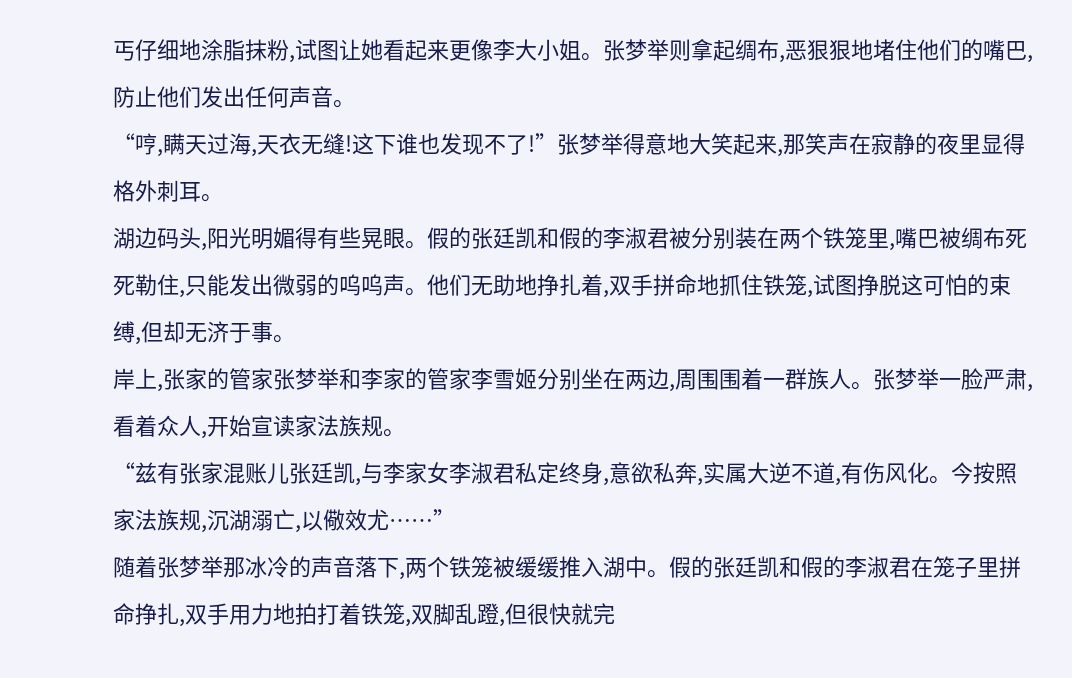丐仔细地涂脂抹粉,试图让她看起来更像李大小姐。张梦举则拿起绸布,恶狠狠地堵住他们的嘴巴,防止他们发出任何声音。
“哼,瞒天过海,天衣无缝!这下谁也发现不了!”张梦举得意地大笑起来,那笑声在寂静的夜里显得格外刺耳。
湖边码头,阳光明媚得有些晃眼。假的张廷凯和假的李淑君被分别装在两个铁笼里,嘴巴被绸布死死勒住,只能发出微弱的呜呜声。他们无助地挣扎着,双手拼命地抓住铁笼,试图挣脱这可怕的束缚,但却无济于事。
岸上,张家的管家张梦举和李家的管家李雪姬分别坐在两边,周围围着一群族人。张梦举一脸严肃,看着众人,开始宣读家法族规。
“兹有张家混账儿张廷凯,与李家女李淑君私定终身,意欲私奔,实属大逆不道,有伤风化。今按照家法族规,沉湖溺亡,以儆效尤……”
随着张梦举那冰冷的声音落下,两个铁笼被缓缓推入湖中。假的张廷凯和假的李淑君在笼子里拼命挣扎,双手用力地拍打着铁笼,双脚乱蹬,但很快就完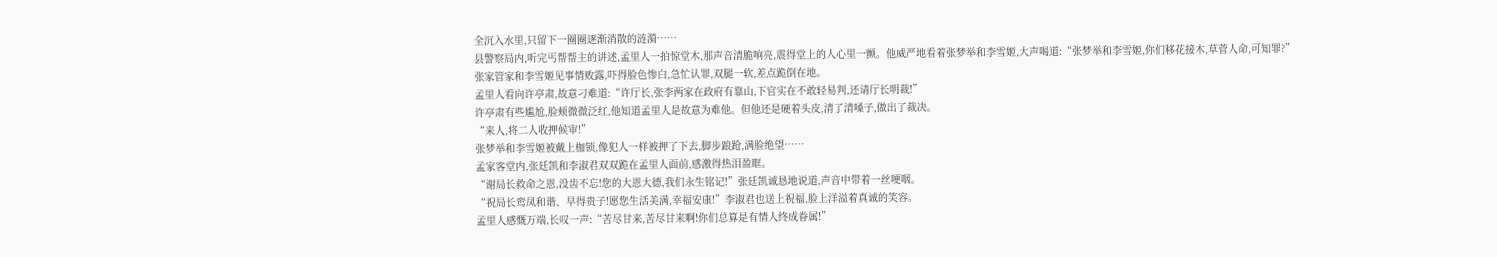全沉入水里,只留下一圈圈逐渐消散的涟漪……
县警察局内,听完丐帮帮主的讲述,孟里人一拍惊堂木,那声音清脆响亮,震得堂上的人心里一颤。他威严地看着张梦举和李雪姬,大声喝道:“张梦举和李雪姬,你们移花接木,草菅人命,可知罪?”
张家管家和李雪姬见事情败露,吓得脸色惨白,急忙认罪,双腿一软,差点跪倒在地。
孟里人看向许亭肃,故意刁难道:“许厅长,张李两家在政府有靠山,下官实在不敢轻易判,还请厅长明裁!”
许亭肃有些尴尬,脸颊微微泛红,他知道孟里人是故意为难他。但他还是硬着头皮,清了清嗓子,做出了裁决。
“来人,将二人收押候审!”
张梦举和李雪姬被戴上枷锁,像犯人一样被押了下去,脚步踉跄,满脸绝望……
孟家客堂内,张廷凯和李淑君双双跪在孟里人面前,感激得热泪盈眶。
“谢局长救命之恩,没齿不忘!您的大恩大德,我们永生铭记!”张廷凯诚恳地说道,声音中带着一丝哽咽。
“祝局长鸾凤和谐、早得贵子!愿您生活美满,幸福安康!”李淑君也送上祝福,脸上洋溢着真诚的笑容。
孟里人感慨万端,长叹一声:“苦尽甘来,苦尽甘来啊!你们总算是有情人终成眷属!”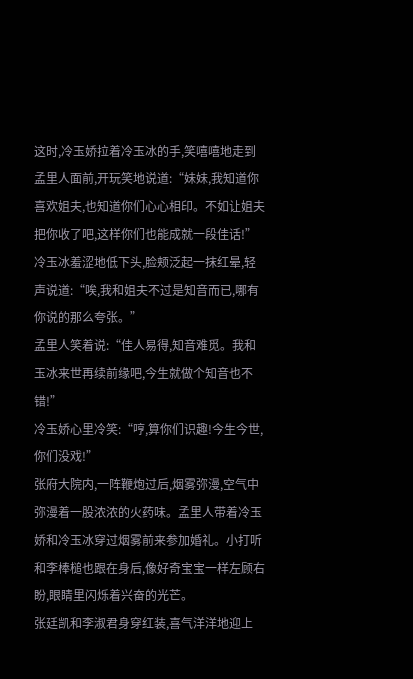这时,冷玉娇拉着冷玉冰的手,笑嘻嘻地走到孟里人面前,开玩笑地说道:“妹妹,我知道你喜欢姐夫,也知道你们心心相印。不如让姐夫把你收了吧,这样你们也能成就一段佳话!”
冷玉冰羞涩地低下头,脸颊泛起一抹红晕,轻声说道:“唉,我和姐夫不过是知音而已,哪有你说的那么夸张。”
孟里人笑着说:“佳人易得,知音难觅。我和玉冰来世再续前缘吧,今生就做个知音也不错!”
冷玉娇心里冷笑:“哼,算你们识趣!今生今世,你们没戏!”
张府大院内,一阵鞭炮过后,烟雾弥漫,空气中弥漫着一股浓浓的火药味。孟里人带着冷玉娇和冷玉冰穿过烟雾前来参加婚礼。小打听和李棒槌也跟在身后,像好奇宝宝一样左顾右盼,眼睛里闪烁着兴奋的光芒。
张廷凯和李淑君身穿红装,喜气洋洋地迎上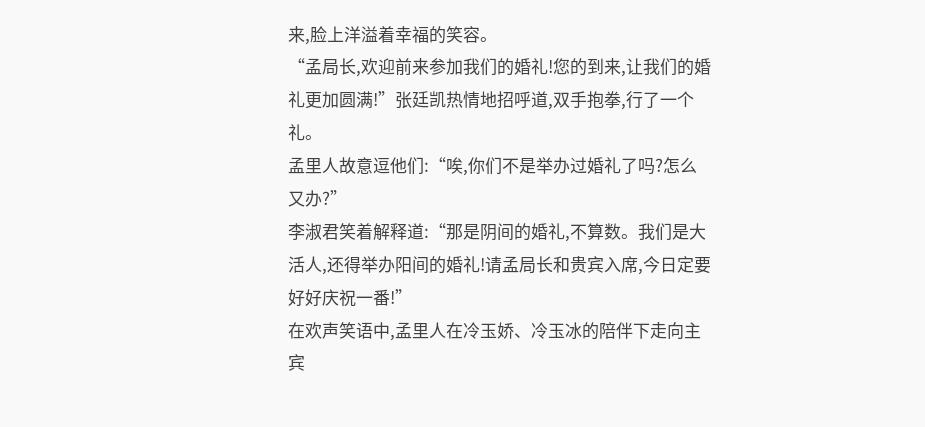来,脸上洋溢着幸福的笑容。
“孟局长,欢迎前来参加我们的婚礼!您的到来,让我们的婚礼更加圆满!”张廷凯热情地招呼道,双手抱拳,行了一个礼。
孟里人故意逗他们:“唉,你们不是举办过婚礼了吗?怎么又办?”
李淑君笑着解释道:“那是阴间的婚礼,不算数。我们是大活人,还得举办阳间的婚礼!请孟局长和贵宾入席,今日定要好好庆祝一番!”
在欢声笑语中,孟里人在冷玉娇、冷玉冰的陪伴下走向主宾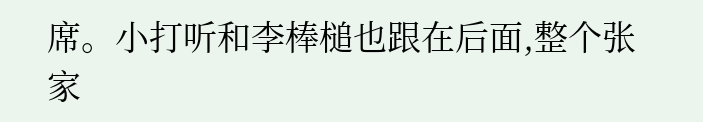席。小打听和李棒槌也跟在后面,整个张家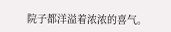院子都洋溢着浓浓的喜气。